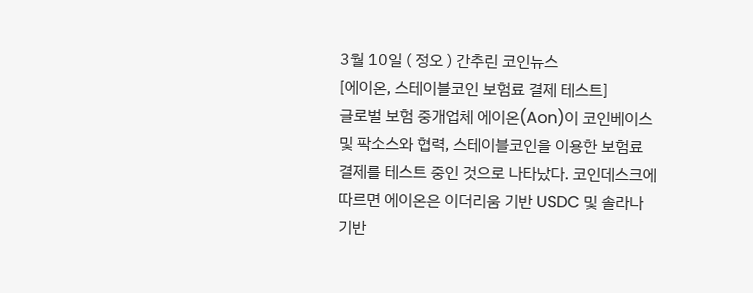3월 10일 ( 정오 ) 간추린 코인뉴스
[에이온, 스테이블코인 보험료 결제 테스트]
글로벌 보험 중개업체 에이온(Aon)이 코인베이스 및 팍소스와 협력, 스테이블코인을 이용한 보험료 결제를 테스트 중인 것으로 나타났다. 코인데스크에 따르면 에이온은 이더리움 기반 USDC 및 솔라나 기반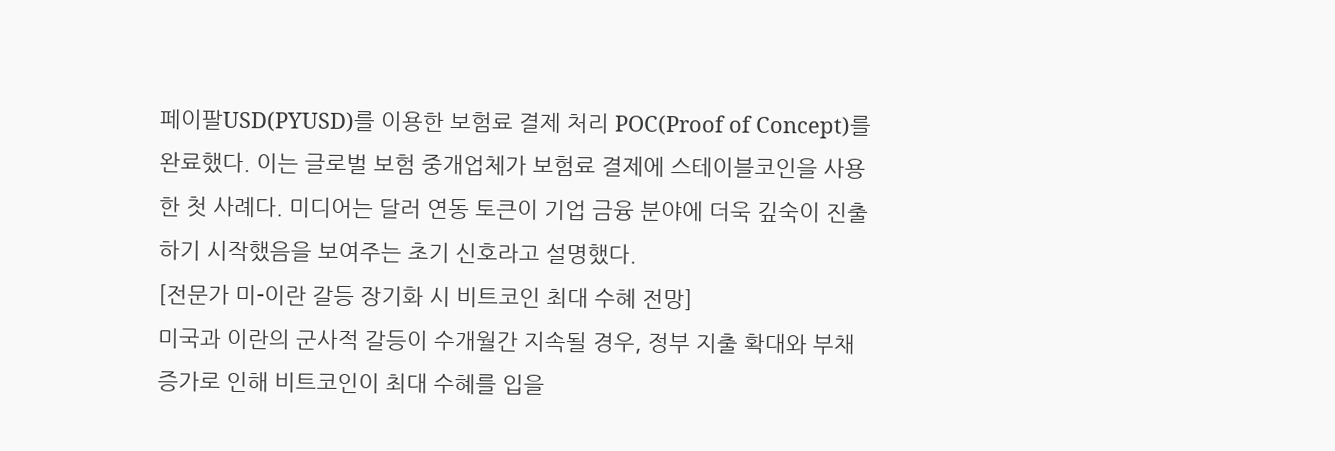페이팔USD(PYUSD)를 이용한 보험료 결제 처리 POC(Proof of Concept)를 완료했다. 이는 글로벌 보험 중개업체가 보험료 결제에 스테이블코인을 사용한 첫 사례다. 미디어는 달러 연동 토큰이 기업 금융 분야에 더욱 깊숙이 진출하기 시작했음을 보여주는 초기 신호라고 설명했다.
[전문가 미-이란 갈등 장기화 시 비트코인 최대 수혜 전망]
미국과 이란의 군사적 갈등이 수개월간 지속될 경우, 정부 지출 확대와 부채 증가로 인해 비트코인이 최대 수혜를 입을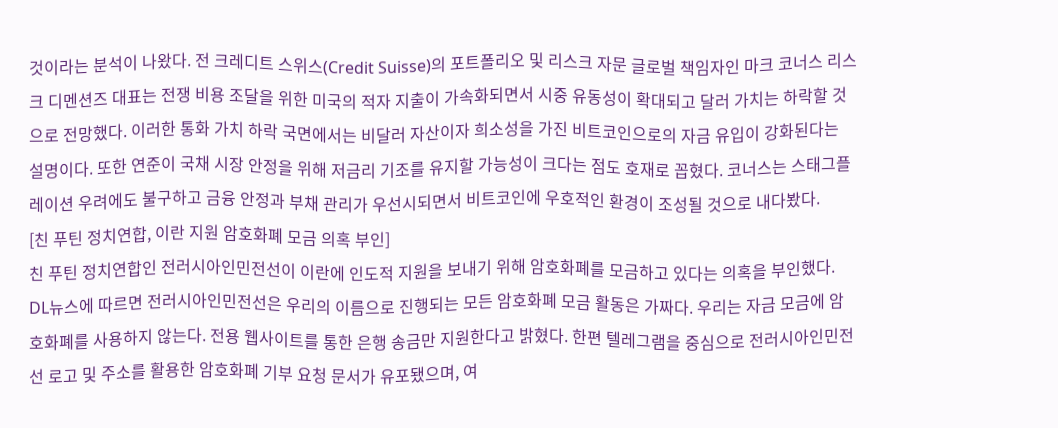것이라는 분석이 나왔다. 전 크레디트 스위스(Credit Suisse)의 포트폴리오 및 리스크 자문 글로벌 책임자인 마크 코너스 리스크 디멘션즈 대표는 전쟁 비용 조달을 위한 미국의 적자 지출이 가속화되면서 시중 유동성이 확대되고 달러 가치는 하락할 것으로 전망했다. 이러한 통화 가치 하락 국면에서는 비달러 자산이자 희소성을 가진 비트코인으로의 자금 유입이 강화된다는 설명이다. 또한 연준이 국채 시장 안정을 위해 저금리 기조를 유지할 가능성이 크다는 점도 호재로 꼽혔다. 코너스는 스태그플레이션 우려에도 불구하고 금융 안정과 부채 관리가 우선시되면서 비트코인에 우호적인 환경이 조성될 것으로 내다봤다.
[친 푸틴 정치연합, 이란 지원 암호화폐 모금 의혹 부인]
친 푸틴 정치연합인 전러시아인민전선이 이란에 인도적 지원을 보내기 위해 암호화폐를 모금하고 있다는 의혹을 부인했다. DL뉴스에 따르면 전러시아인민전선은 우리의 이름으로 진행되는 모든 암호화폐 모금 활동은 가짜다. 우리는 자금 모금에 암호화폐를 사용하지 않는다. 전용 웹사이트를 통한 은행 송금만 지원한다고 밝혔다. 한편 텔레그램을 중심으로 전러시아인민전선 로고 및 주소를 활용한 암호화폐 기부 요청 문서가 유포됐으며, 여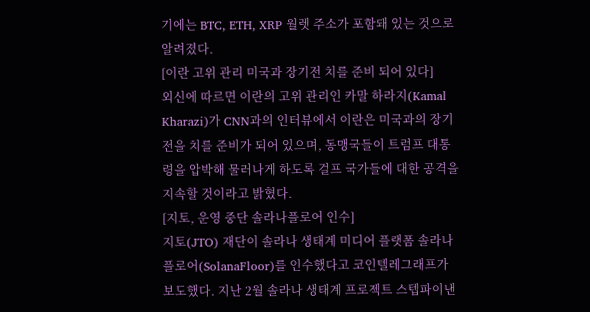기에는 BTC, ETH, XRP 월렛 주소가 포함돼 있는 것으로 알려졌다.
[이란 고위 관리 미국과 장기전 치를 준비 되어 있다]
외신에 따르면 이란의 고위 관리인 카말 하라지(Kamal Kharazi)가 CNN과의 인터뷰에서 이란은 미국과의 장기전을 치를 준비가 되어 있으며, 동맹국들이 트럼프 대통령을 압박해 물러나게 하도록 걸프 국가들에 대한 공격을 지속할 것이라고 밝혔다.
[지토, 운영 중단 솔라나플로어 인수]
지토(JTO) 재단이 솔라나 생태계 미디어 플랫폼 솔라나플로어(SolanaFloor)를 인수했다고 코인텔레그래프가 보도했다. 지난 2월 솔라나 생태계 프로젝트 스텝파이낸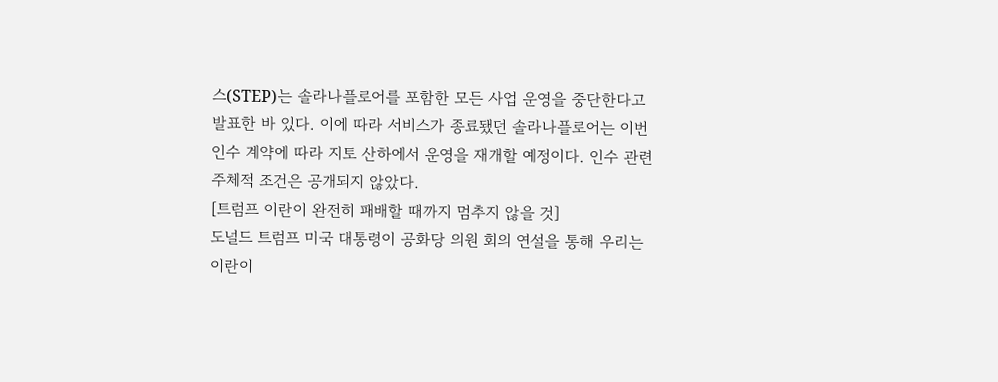스(STEP)는 솔라나플로어를 포함한 모든 사업 운영을 중단한다고 발표한 바 있다. 이에 따라 서비스가 종료됐던 솔라나플로어는 이번 인수 계약에 따라 지토 산하에서 운영을 재개할 예정이다. 인수 관련 주체적 조건은 공개되지 않았다.
[트럼프 이란이 완전히 패배할 때까지 멈추지 않을 것]
도널드 트럼프 미국 대통령이 공화당 의원 회의 연설을 통해 우리는 이란이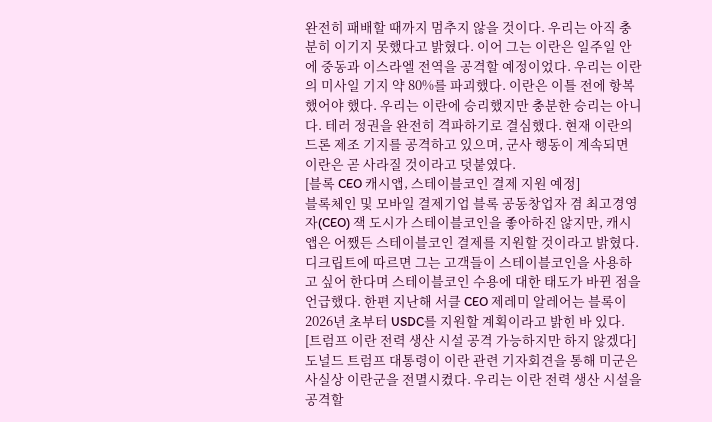완전히 패배할 때까지 멈추지 않을 것이다. 우리는 아직 충분히 이기지 못했다고 밝혔다. 이어 그는 이란은 일주일 안에 중동과 이스라엘 전역을 공격할 예정이었다. 우리는 이란의 미사일 기지 약 80%를 파괴했다. 이란은 이틀 전에 항복했어야 했다. 우리는 이란에 승리했지만 충분한 승리는 아니다. 테러 정권을 완전히 격파하기로 결심했다. 현재 이란의 드론 제조 기지를 공격하고 있으며, 군사 행동이 계속되면 이란은 곧 사라질 것이라고 덧붙였다.
[블록 CEO 캐시앱, 스테이블코인 결제 지원 예정]
블록체인 및 모바일 결제기업 블록 공동창업자 겸 최고경영자(CEO) 잭 도시가 스테이블코인을 좋아하진 않지만, 캐시 앱은 어쨌든 스테이블코인 결제를 지원할 것이라고 밝혔다. 디크립트에 따르면 그는 고객들이 스테이블코인을 사용하고 싶어 한다며 스테이블코인 수용에 대한 태도가 바뀐 점을 언급했다. 한편 지난해 서클 CEO 제레미 알레어는 블록이 2026년 초부터 USDC를 지원할 계획이라고 밝힌 바 있다.
[트럼프 이란 전력 생산 시설 공격 가능하지만 하지 않겠다]
도널드 트럼프 대통령이 이란 관련 기자회견을 통해 미군은 사실상 이란군을 전멸시켰다. 우리는 이란 전력 생산 시설을 공격할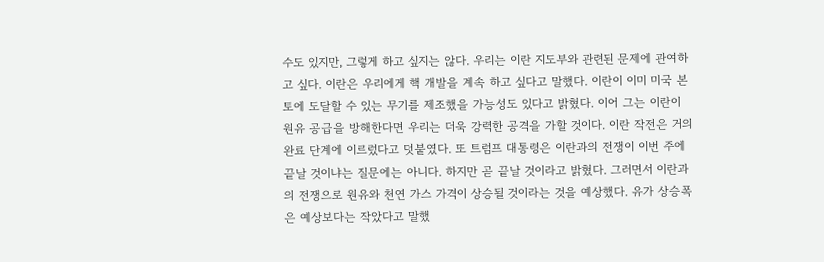수도 있지만, 그렇게 하고 싶지는 않다. 우리는 이란 지도부와 관련된 문제에 관여하고 싶다. 이란은 우리에게 핵 개발을 계속 하고 싶다고 말했다. 이란이 이미 미국 본토에 도달할 수 있는 무기를 제조했을 가능성도 있다고 밝혔다. 이어 그는 이란이 원유 공급을 방해한다면 우리는 더욱 강력한 공격을 가할 것이다. 이란 작전은 거의 완료 단계에 이르렀다고 덧붙였다. 또 트럼프 대통령은 이란과의 전쟁이 이번 주에 끝날 것이냐는 질문에는 아니다. 하지만 곧 끝날 것이라고 밝혔다. 그러면서 이란과의 전쟁으로 원유와 천연 가스 가격이 상승될 것이라는 것을 예상했다. 유가 상승폭은 예상보다는 작았다고 말했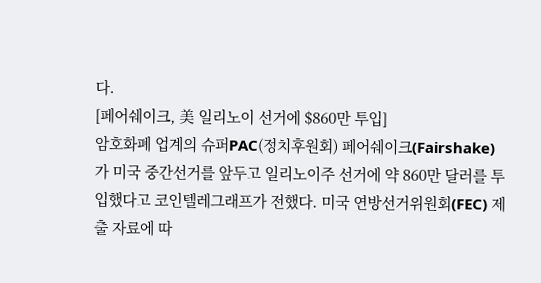다.
[페어쉐이크, 美 일리노이 선거에 $860만 투입]
암호화폐 업계의 슈퍼PAC(정치후원회) 페어쉐이크(Fairshake)가 미국 중간선거를 앞두고 일리노이주 선거에 약 860만 달러를 투입했다고 코인텔레그래프가 전했다. 미국 연방선거위원회(FEC) 제출 자료에 따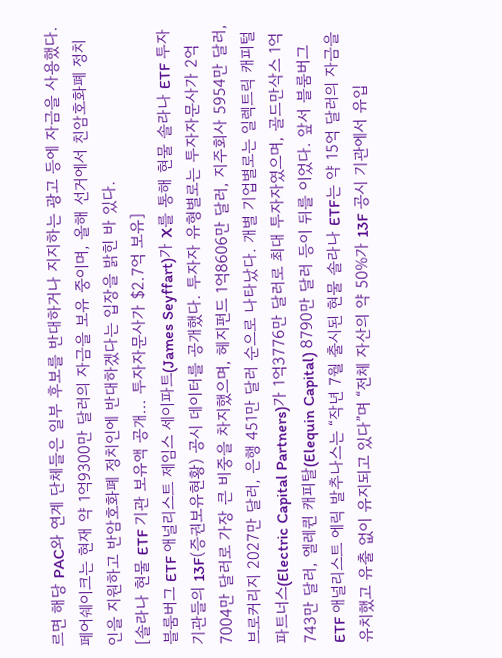르면 해당 PAC와 연계 단체들은 일부 후보를 반대하거나 지지하는 광고 등에 자금을 사용했다. 페어쉐이크는 현재 약 1억9300만 달러의 자금을 보유 중이며, 올해 선거에서 친암호화폐 정치인을 지원하고 반암호화폐 정치인에 반대하겠다는 입장을 밝힌 바 있다.
[솔라나 현물 ETF 기관 보유액 공개... 투자자문사가 $2.7억 보유]
블룸버그 ETF 애널리스트 제임스 세이파트(James Seyffart)가 X를 통해 현물 솔라나 ETF 투자 기관들의 13F(증권보유현황) 공시 데이터를 공개했다. 투자자 유형별로는 투자자문사가 2억7004만 달러로 가장 큰 비중을 차지했으며, 헤지펀드 1억8606만 달러, 지주회사 5954만 달러, 브로커리지 2027만 달러, 은행 451만 달러 순으로 나타났다. 개별 기업별로는 일렉트릭 캐피털 파트너스(Electric Capital Partners)가 1억3776만 달러로 최대 투자자였으며, 골드만삭스 1억743만 달러, 엘레퀸 캐피탈(Elequin Capital) 8790만 달러 등이 뒤를 이었다. 앞서 블룸버그 ETF 애널리스트 에릭 발추나스는 “작년 7월 출시된 현물 솔라나 ETF는 약 15억 달러의 자금을 유치했고 유출 없이 유지되고 있다”며 “전체 자산의 약 50%가 13F 공시 기관에서 유입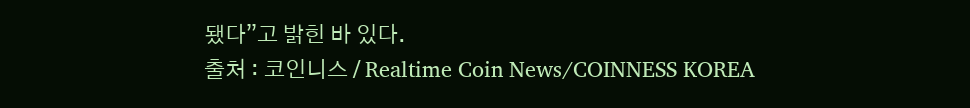됐다”고 밝힌 바 있다.
출처 : 코인니스 / Realtime Coin News/COINNESS KOREA